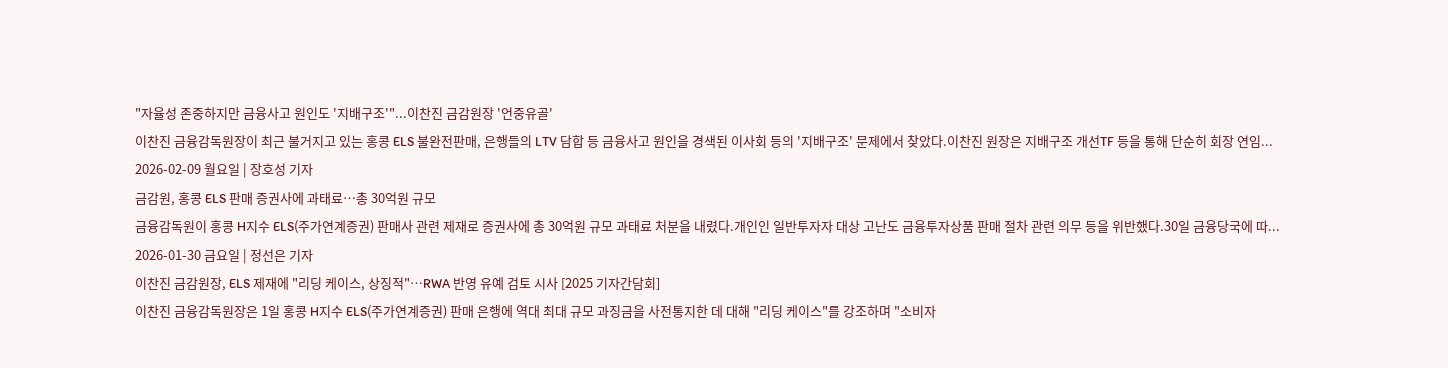"자율성 존중하지만 금융사고 원인도 '지배구조'"...이찬진 금감원장 '언중유골'
이찬진 금융감독원장이 최근 불거지고 있는 홍콩 ELS 불완전판매, 은행들의 LTV 담합 등 금융사고 원인을 경색된 이사회 등의 '지배구조' 문제에서 찾았다.이찬진 원장은 지배구조 개선TF 등을 통해 단순히 회장 연임...
2026-02-09 월요일 | 장호성 기자
금감원, 홍콩 ELS 판매 증권사에 과태료…총 30억원 규모
금융감독원이 홍콩 H지수 ELS(주가연계증권) 판매사 관련 제재로 증권사에 총 30억원 규모 과태료 처분을 내렸다.개인인 일반투자자 대상 고난도 금융투자상품 판매 절차 관련 의무 등을 위반했다.30일 금융당국에 따...
2026-01-30 금요일 | 정선은 기자
이찬진 금감원장, ELS 제재에 "리딩 케이스, 상징적"…RWA 반영 유예 검토 시사 [2025 기자간담회]
이찬진 금융감독원장은 1일 홍콩 H지수 ELS(주가연계증권) 판매 은행에 역대 최대 규모 과징금을 사전통지한 데 대해 "리딩 케이스"를 강조하며 "소비자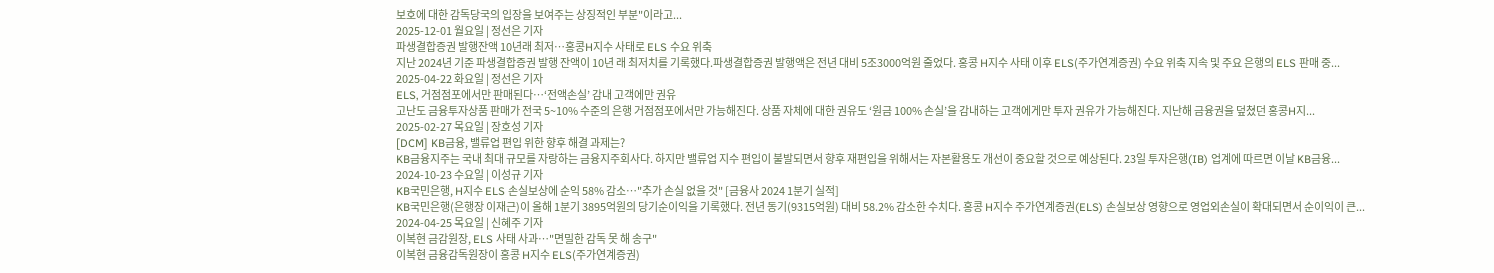보호에 대한 감독당국의 입장을 보여주는 상징적인 부분"이라고...
2025-12-01 월요일 | 정선은 기자
파생결합증권 발행잔액 10년래 최저…홍콩H지수 사태로 ELS 수요 위축
지난 2024년 기준 파생결합증권 발행 잔액이 10년 래 최저치를 기록했다.파생결합증권 발행액은 전년 대비 5조3000억원 줄었다. 홍콩 H지수 사태 이후 ELS(주가연계증권) 수요 위축 지속 및 주요 은행의 ELS 판매 중...
2025-04-22 화요일 | 정선은 기자
ELS, 거점점포에서만 판매된다…‘전액손실’ 감내 고객에만 권유
고난도 금융투자상품 판매가 전국 5~10% 수준의 은행 거점점포에서만 가능해진다. 상품 자체에 대한 권유도 ‘원금 100% 손실’을 감내하는 고객에게만 투자 권유가 가능해진다. 지난해 금융권을 덮쳤던 홍콩H지...
2025-02-27 목요일 | 장호성 기자
[DCM] KB금융, 밸류업 편입 위한 향후 해결 과제는?
KB금융지주는 국내 최대 규모를 자랑하는 금융지주회사다. 하지만 밸류업 지수 편입이 불발되면서 향후 재편입을 위해서는 자본활용도 개선이 중요할 것으로 예상된다. 23일 투자은행(IB) 업계에 따르면 이날 KB금융...
2024-10-23 수요일 | 이성규 기자
KB국민은행, H지수 ELS 손실보상에 순익 58% 감소…"추가 손실 없을 것" [금융사 2024 1분기 실적]
KB국민은행(은행장 이재근)이 올해 1분기 3895억원의 당기순이익을 기록했다. 전년 동기(9315억원) 대비 58.2% 감소한 수치다. 홍콩 H지수 주가연계증권(ELS) 손실보상 영향으로 영업외손실이 확대되면서 순이익이 큰...
2024-04-25 목요일 | 신혜주 기자
이복현 금감원장, ELS 사태 사과…"면밀한 감독 못 해 송구"
이복현 금융감독원장이 홍콩 H지수 ELS(주가연계증권)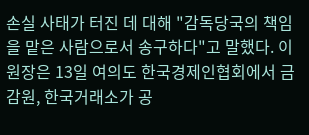손실 사태가 터진 데 대해 "감독당국의 책임을 맡은 사람으로서 송구하다"고 말했다. 이 원장은 13일 여의도 한국경제인협회에서 금감원, 한국거래소가 공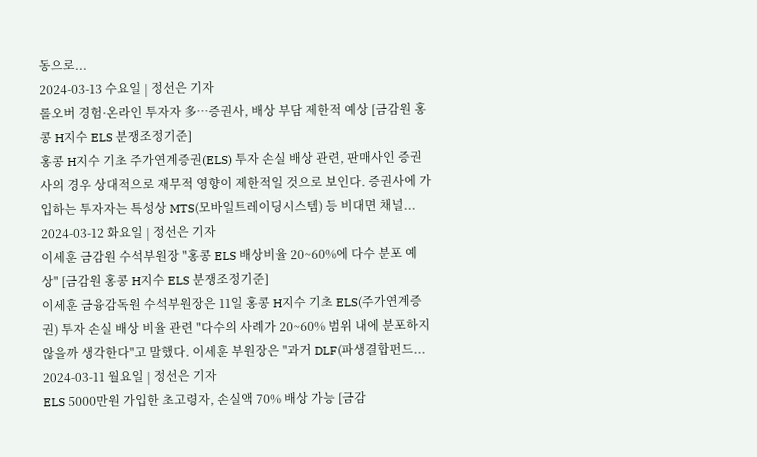동으로...
2024-03-13 수요일 | 정선은 기자
롤오버 경험·온라인 투자자 多…증권사, 배상 부담 제한적 예상 [금감원 홍콩 H지수 ELS 분쟁조정기준]
홍콩 H지수 기초 주가연계증권(ELS) 투자 손실 배상 관련, 판매사인 증권사의 경우 상대적으로 재무적 영향이 제한적일 것으로 보인다. 증권사에 가입하는 투자자는 특성상 MTS(모바일트레이딩시스템) 등 비대면 채널...
2024-03-12 화요일 | 정선은 기자
이세훈 금감원 수석부원장 "홍콩 ELS 배상비율 20~60%에 다수 분포 예상" [금감원 홍콩 H지수 ELS 분쟁조정기준]
이세훈 금융감독원 수석부원장은 11일 홍콩 H지수 기초 ELS(주가연계증권) 투자 손실 배상 비율 관련 "다수의 사례가 20~60% 범위 내에 분포하지 않을까 생각한다"고 말했다. 이세훈 부원장은 "과거 DLF(파생결합펀드...
2024-03-11 월요일 | 정선은 기자
ELS 5000만원 가입한 초고령자, 손실액 70% 배상 가능 [금감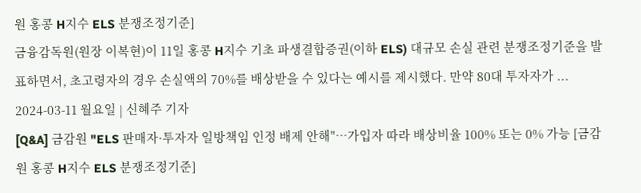원 홍콩 H지수 ELS 분쟁조정기준]
금융감독원(원장 이복현)이 11일 홍콩 H지수 기초 파생결합증권(이하 ELS) 대규모 손실 관련 분쟁조정기준을 발표하면서, 초고령자의 경우 손실액의 70%를 배상받을 수 있다는 예시를 제시했다. 만약 80대 투자자가 ...
2024-03-11 월요일 | 신혜주 기자
[Q&A] 금감원 "ELS 판매자·투자자 일방책임 인정 배제 안해"…가입자 따라 배상비율 100% 또는 0% 가능 [금감원 홍콩 H지수 ELS 분쟁조정기준]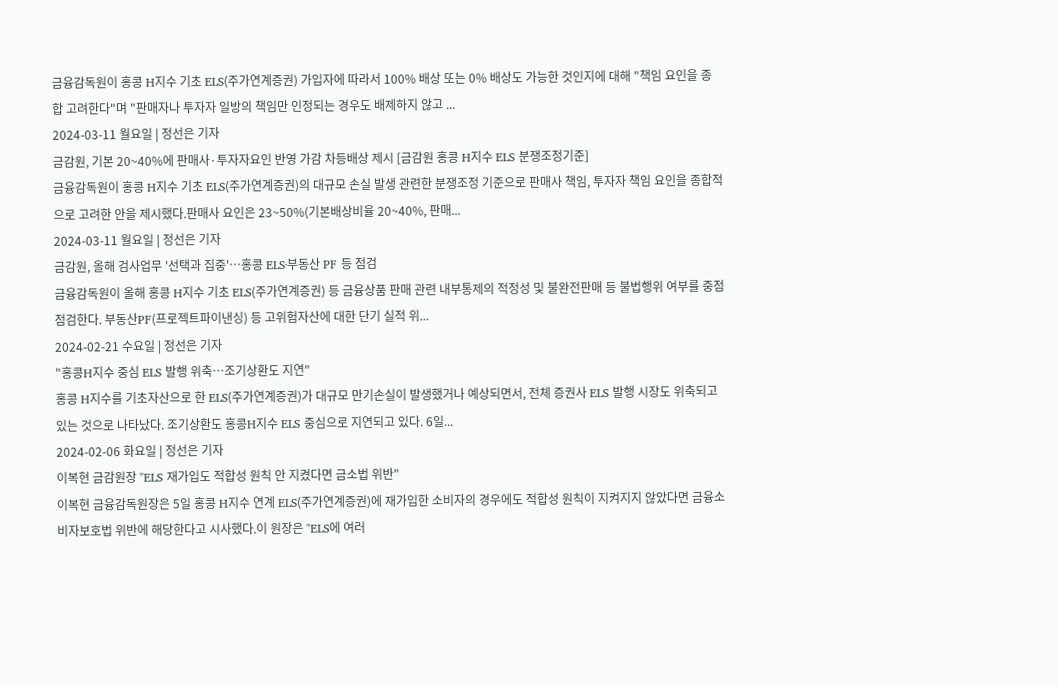금융감독원이 홍콩 H지수 기초 ELS(주가연계증권) 가입자에 따라서 100% 배상 또는 0% 배상도 가능한 것인지에 대해 "책임 요인을 종합 고려한다"며 "판매자나 투자자 일방의 책임만 인정되는 경우도 배제하지 않고 ...
2024-03-11 월요일 | 정선은 기자
금감원, 기본 20~40%에 판매사·투자자요인 반영 가감 차등배상 제시 [금감원 홍콩 H지수 ELS 분쟁조정기준]
금융감독원이 홍콩 H지수 기초 ELS(주가연계증권)의 대규모 손실 발생 관련한 분쟁조정 기준으로 판매사 책임, 투자자 책임 요인을 종합적으로 고려한 안을 제시했다.판매사 요인은 23~50%(기본배상비율 20~40%, 판매...
2024-03-11 월요일 | 정선은 기자
금감원, 올해 검사업무 '선택과 집중'…홍콩 ELS·부동산 PF 등 점검
금융감독원이 올해 홍콩 H지수 기초 ELS(주가연계증권) 등 금융상품 판매 관련 내부통제의 적정성 및 불완전판매 등 불법행위 여부를 중점 점검한다. 부동산PF(프로젝트파이낸싱) 등 고위험자산에 대한 단기 실적 위...
2024-02-21 수요일 | 정선은 기자
"홍콩H지수 중심 ELS 발행 위축…조기상환도 지연"
홍콩 H지수를 기초자산으로 한 ELS(주가연계증권)가 대규모 만기손실이 발생했거나 예상되면서, 전체 증권사 ELS 발행 시장도 위축되고 있는 것으로 나타났다. 조기상환도 홍콩H지수 ELS 중심으로 지연되고 있다. 6일...
2024-02-06 화요일 | 정선은 기자
이복현 금감원장 "ELS 재가입도 적합성 원칙 안 지켰다면 금소법 위반"
이복현 금융감독원장은 5일 홍콩 H지수 연계 ELS(주가연계증권)에 재가입한 소비자의 경우에도 적합성 원칙이 지켜지지 않았다면 금융소비자보호법 위반에 해당한다고 시사했다.이 원장은 "ELS에 여러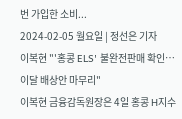번 가입한 소비...
2024-02-05 월요일 | 정선은 기자
이복현 "'홍콩 ELS' 불완전판매 확인…이달 배상안 마무리"
이복현 금융감독원장은 4일 홍콩 H지수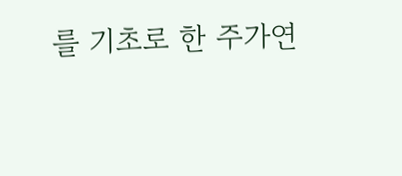를 기초로 한 주가연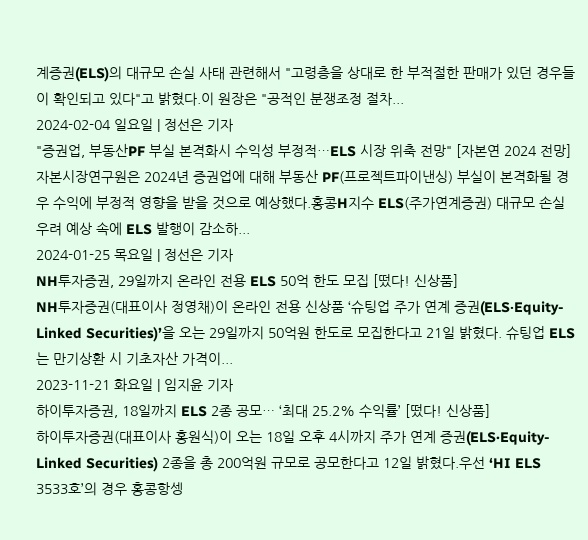계증권(ELS)의 대규모 손실 사태 관련해서 "고령층을 상대로 한 부적절한 판매가 있던 경우들이 확인되고 있다"고 밝혔다.이 원장은 "공적인 분쟁조정 절차...
2024-02-04 일요일 | 정선은 기자
"증권업, 부동산PF 부실 본격화시 수익성 부정적…ELS 시장 위축 전망" [자본연 2024 전망]
자본시장연구원은 2024년 증권업에 대해 부동산 PF(프로젝트파이낸싱) 부실이 본격화될 경우 수익에 부정적 영향을 받을 것으로 예상했다.홍콩H지수 ELS(주가연계증권) 대규모 손실 우려 예상 속에 ELS 발행이 감소하...
2024-01-25 목요일 | 정선은 기자
NH투자증권, 29일까지 온라인 전용 ELS 50억 한도 모집 [떴다! 신상품]
NH투자증권(대표이사 정영채)이 온라인 전용 신상품 ‘슈팅업 주가 연계 증권(ELS‧Equity-Linked Securities)’을 오는 29일까지 50억원 한도로 모집한다고 21일 밝혔다. 슈팅업 ELS는 만기상환 시 기초자산 가격이...
2023-11-21 화요일 | 임지윤 기자
하이투자증권, 18일까지 ELS 2종 공모… ‘최대 25.2% 수익률’ [떴다! 신상품]
하이투자증권(대표이사 홍원식)이 오는 18일 오후 4시까지 주가 연계 증권(ELS·Equity-Linked Securities) 2종을 총 200억원 규모로 공모한다고 12일 밝혔다.우선 ‘HI ELS 3533호’의 경우 홍콩항셍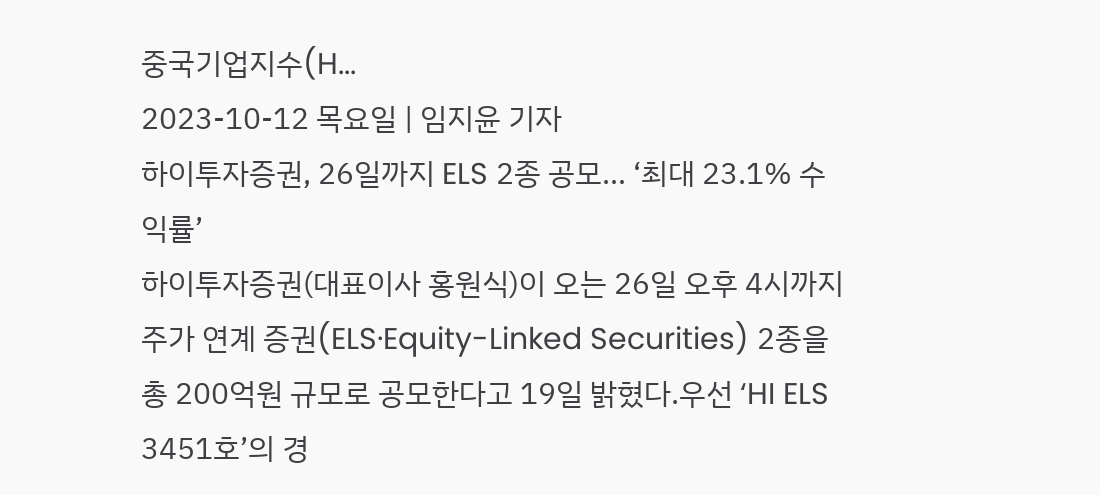중국기업지수(H...
2023-10-12 목요일 | 임지윤 기자
하이투자증권, 26일까지 ELS 2종 공모… ‘최대 23.1% 수익률’
하이투자증권(대표이사 홍원식)이 오는 26일 오후 4시까지 주가 연계 증권(ELS·Equity-Linked Securities) 2종을 총 200억원 규모로 공모한다고 19일 밝혔다.우선 ‘HI ELS 3451호’의 경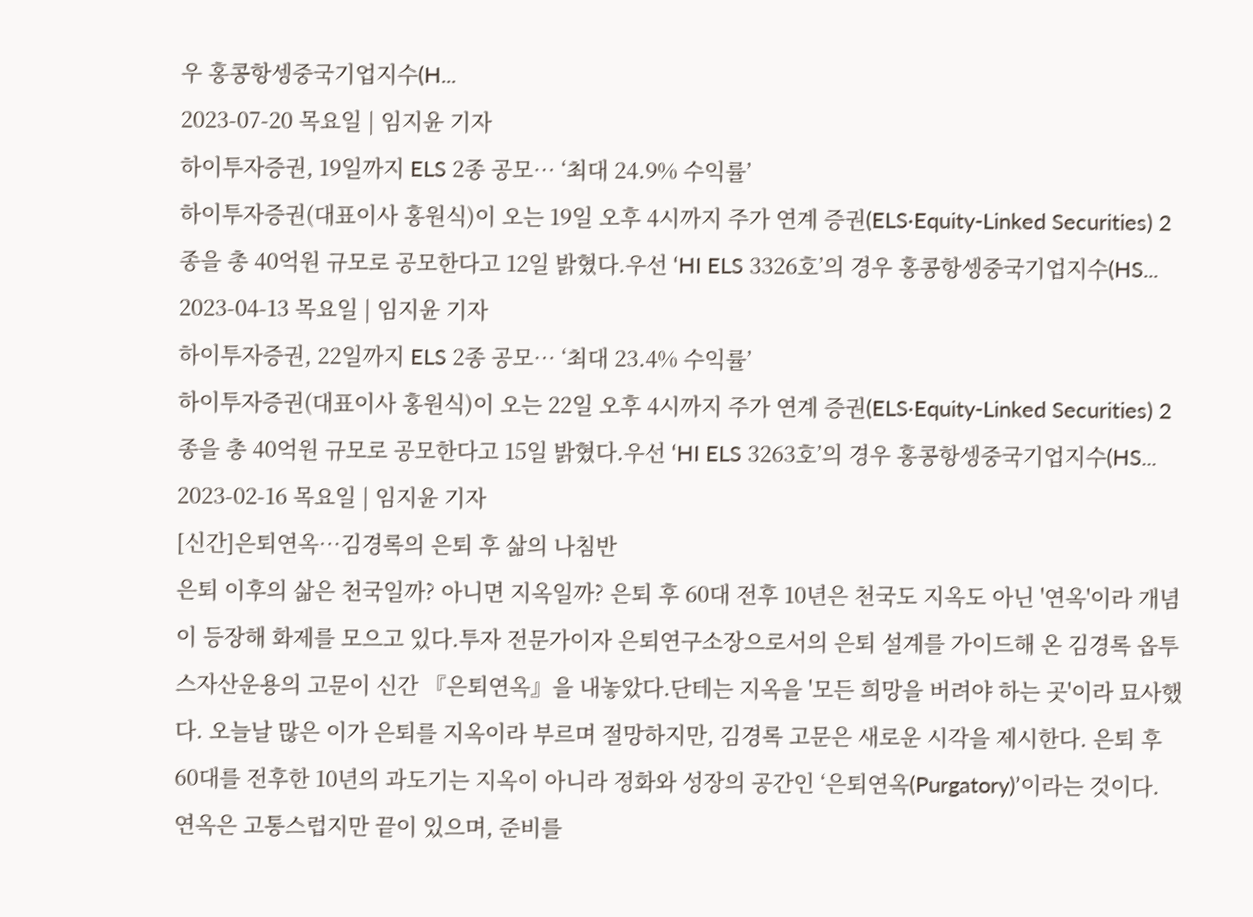우 홍콩항셍중국기업지수(H...
2023-07-20 목요일 | 임지윤 기자
하이투자증권, 19일까지 ELS 2종 공모… ‘최대 24.9% 수익률’
하이투자증권(대표이사 홍원식)이 오는 19일 오후 4시까지 주가 연계 증권(ELS·Equity-Linked Securities) 2종을 총 40억원 규모로 공모한다고 12일 밝혔다.우선 ‘HI ELS 3326호’의 경우 홍콩항셍중국기업지수(HS...
2023-04-13 목요일 | 임지윤 기자
하이투자증권, 22일까지 ELS 2종 공모… ‘최대 23.4% 수익률’
하이투자증권(대표이사 홍원식)이 오는 22일 오후 4시까지 주가 연계 증권(ELS·Equity-Linked Securities) 2종을 총 40억원 규모로 공모한다고 15일 밝혔다.우선 ‘HI ELS 3263호’의 경우 홍콩항셍중국기업지수(HS...
2023-02-16 목요일 | 임지윤 기자
[신간]은퇴연옥…김경록의 은퇴 후 삶의 나침반
은퇴 이후의 삶은 천국일까? 아니면 지옥일까? 은퇴 후 60대 전후 10년은 천국도 지옥도 아닌 '연옥'이라 개념이 등장해 화제를 모으고 있다.투자 전문가이자 은퇴연구소장으로서의 은퇴 설계를 가이드해 온 김경록 옵투스자산운용의 고문이 신간 『은퇴연옥』을 내놓았다.단테는 지옥을 '모든 희망을 버려야 하는 곳'이라 묘사했다. 오늘날 많은 이가 은퇴를 지옥이라 부르며 절망하지만, 김경록 고문은 새로운 시각을 제시한다. 은퇴 후 60대를 전후한 10년의 과도기는 지옥이 아니라 정화와 성장의 공간인 ‘은퇴연옥(Purgatory)’이라는 것이다. 연옥은 고통스럽지만 끝이 있으며, 준비를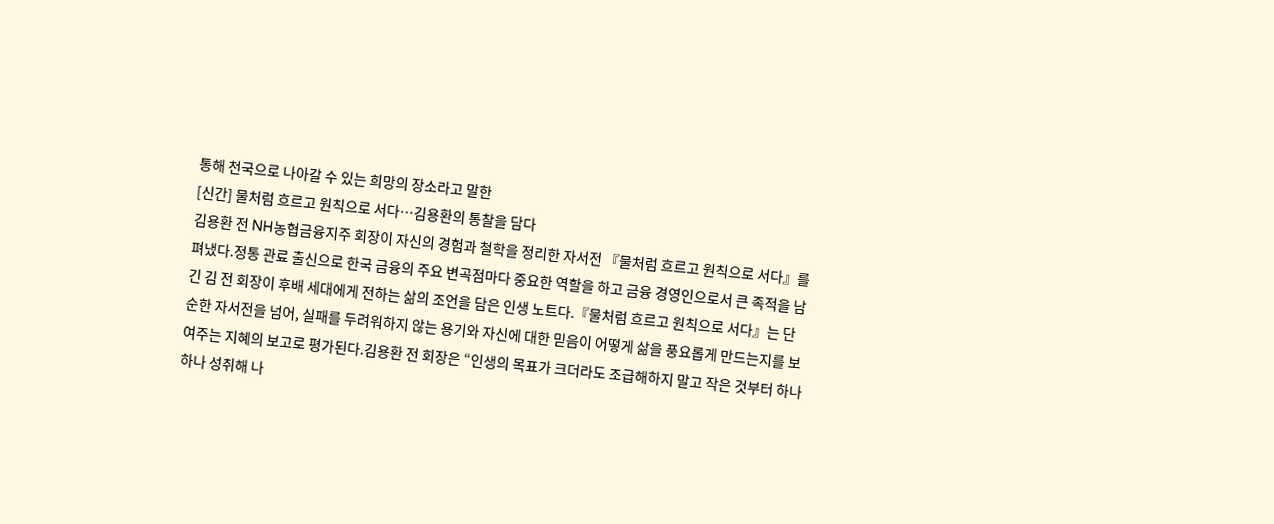통해 천국으로 나아갈 수 있는 희망의 장소라고 말한
[신간] 물처럼 흐르고 원칙으로 서다…김용환의 통찰을 담다
김용환 전 NH농협금융지주 회장이 자신의 경험과 철학을 정리한 자서전 『물처럼 흐르고 원칙으로 서다』를 펴냈다.정통 관료 출신으로 한국 금융의 주요 변곡점마다 중요한 역할을 하고 금융 경영인으로서 큰 족적을 남긴 김 전 회장이 후배 세대에게 전하는 삶의 조언을 담은 인생 노트다.『물처럼 흐르고 원칙으로 서다』는 단순한 자서전을 넘어, 실패를 두려워하지 않는 용기와 자신에 대한 믿음이 어떻게 삶을 풍요롭게 만드는지를 보여주는 지혜의 보고로 평가된다.김용환 전 회장은 “인생의 목표가 크더라도 조급해하지 말고 작은 것부터 하나 하나 성취해 나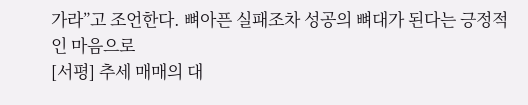가라”고 조언한다. 뼈아픈 실패조차 성공의 뼈대가 된다는 긍정적인 마음으로
[서평] 추세 매매의 대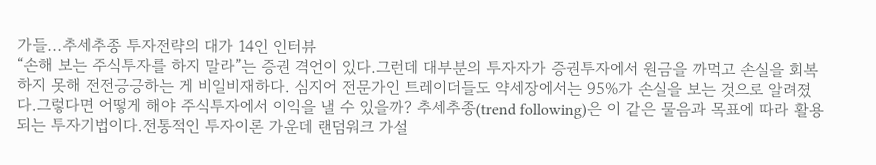가들...추세추종 투자전략의 대가 14인 인터뷰
“손해 보는 주식투자를 하지 말라”는 증권 격언이 있다.그런데 대부분의 투자자가 증권투자에서 원금을 까먹고 손실을 회복하지 못해 전전긍긍하는 게 비일비재하다. 심지어 전문가인 트레이더들도 약세장에서는 95%가 손실을 보는 것으로 알려졌다.그렇다면 어떻게 해야 주식투자에서 이익을 낼 수 있을까? 추세추종(trend following)은 이 같은 물음과 목표에 따라 활용되는 투자기법이다.전통적인 투자이론 가운데 랜덤워크 가설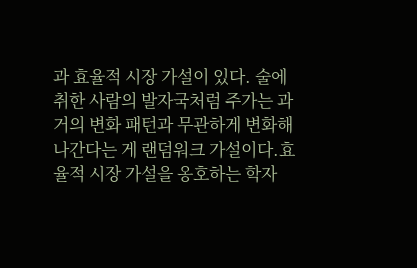과 효율적 시장 가설이 있다. 술에 취한 사람의 발자국처럼 주가는 과거의 변화 패턴과 무관하게 변화해 나간다는 게 랜덤워크 가설이다.효율적 시장 가설을 옹호하는 학자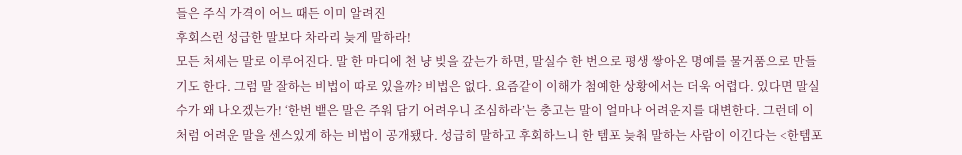들은 주식 가격이 어느 때든 이미 알려진
후회스런 성급한 말보다 차라리 늦게 말하라!
모든 처세는 말로 이루어진다. 말 한 마디에 천 냥 빚을 갚는가 하면, 말실수 한 번으로 평생 쌓아온 명예를 물거품으로 만들기도 한다. 그럼 말 잘하는 비법이 따로 있을까? 비법은 없다. 요즘같이 이해가 첨예한 상황에서는 더욱 어렵다. 있다면 말실수가 왜 나오겠는가! ‘한번 뱉은 말은 주워 담기 어려우니 조심하라’는 충고는 말이 얼마나 어려운지를 대변한다. 그런데 이처럼 어려운 말을 센스있게 하는 비법이 공개됐다. 성급히 말하고 후회하느니 한 템포 늦춰 말하는 사람이 이긴다는 <한템포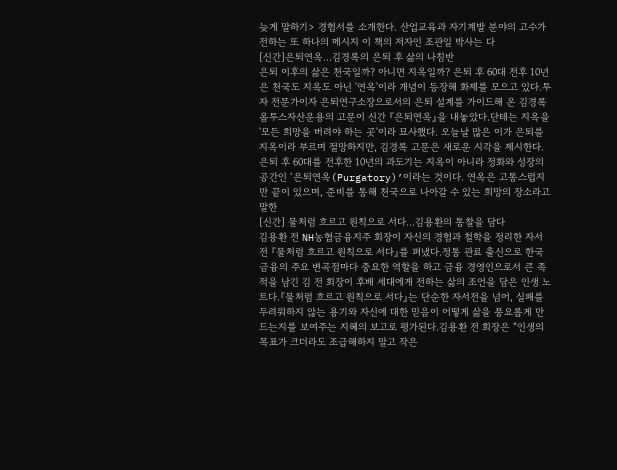늦게 말하기> 경험서를 소개한다. 산업교육과 자기계발 분야의 고수가 전하는 또 하나의 메시지 이 책의 저자인 조관일 박사는 다
[신간]은퇴연옥…김경록의 은퇴 후 삶의 나침반
은퇴 이후의 삶은 천국일까? 아니면 지옥일까? 은퇴 후 60대 전후 10년은 천국도 지옥도 아닌 '연옥'이라 개념이 등장해 화제를 모으고 있다.투자 전문가이자 은퇴연구소장으로서의 은퇴 설계를 가이드해 온 김경록 옵투스자산운용의 고문이 신간 『은퇴연옥』을 내놓았다.단테는 지옥을 '모든 희망을 버려야 하는 곳'이라 묘사했다. 오늘날 많은 이가 은퇴를 지옥이라 부르며 절망하지만, 김경록 고문은 새로운 시각을 제시한다. 은퇴 후 60대를 전후한 10년의 과도기는 지옥이 아니라 정화와 성장의 공간인 ‘은퇴연옥(Purgatory)’이라는 것이다. 연옥은 고통스럽지만 끝이 있으며, 준비를 통해 천국으로 나아갈 수 있는 희망의 장소라고 말한
[신간] 물처럼 흐르고 원칙으로 서다…김용환의 통찰을 담다
김용환 전 NH농협금융지주 회장이 자신의 경험과 철학을 정리한 자서전 『물처럼 흐르고 원칙으로 서다』를 펴냈다.정통 관료 출신으로 한국 금융의 주요 변곡점마다 중요한 역할을 하고 금융 경영인으로서 큰 족적을 남긴 김 전 회장이 후배 세대에게 전하는 삶의 조언을 담은 인생 노트다.『물처럼 흐르고 원칙으로 서다』는 단순한 자서전을 넘어, 실패를 두려워하지 않는 용기와 자신에 대한 믿음이 어떻게 삶을 풍요롭게 만드는지를 보여주는 지혜의 보고로 평가된다.김용환 전 회장은 “인생의 목표가 크더라도 조급해하지 말고 작은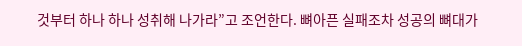것부터 하나 하나 성취해 나가라”고 조언한다. 뼈아픈 실패조차 성공의 뼈대가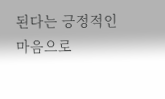된다는 긍정적인 마음으로